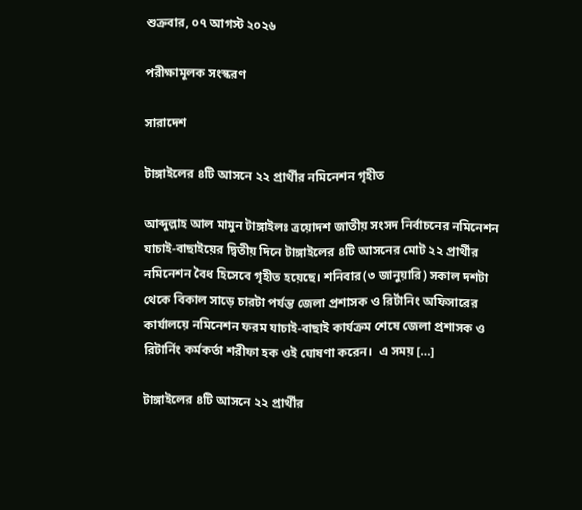শুক্রবার, ০৭ আগস্ট ২০২৬

পরীক্ষামূলক সংস্করণ

সারাদেশ

টাঙ্গাইলের ৪টি আসনে ২২ প্রার্থীর নমিনেশন গৃহীত

আব্দুল্লাহ আল মামুন টাঙ্গাইলঃ ত্রয়োদশ জাতীয় সংসদ নির্বাচনের নমিনেশন যাচাই-বাছাইয়ের দ্বিতীয় দিনে টাঙ্গাইলের ৪টি আসনের মোট ২২ প্রার্থীর নমিনেশন বৈধ হিসেবে গৃহীত হয়েছে। শনিবার(৩ জানুয়ারি) সকাল দশটা থেকে বিকাল সাড়ে চারটা পর্যন্ত জেলা প্রশাসক ও রির্টানিং অফিসারের কার্যালয়ে নমিনেশন ফরম যাচাই-বাছাই কার্যক্রম শেষে জেলা প্রশাসক ও রিটার্নিং কর্মকর্তা শরীফা হক ওই ঘোষণা করেন।  এ সময় […]

টাঙ্গাইলের ৪টি আসনে ২২ প্রার্থীর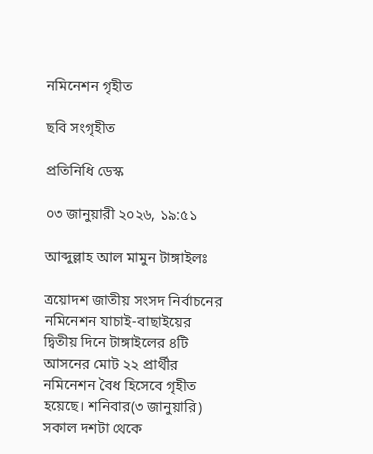নমিনেশন গৃহীত

ছবি সংগৃহীত

প্রতিনিধি ডেস্ক

০৩ জানুয়ারী ২০২৬, ১৯:৫১

আব্দুল্লাহ আল মামুন টাঙ্গাইলঃ

ত্রয়োদশ জাতীয় সংসদ নির্বাচনের নমিনেশন যাচাই-বাছাইয়ের দ্বিতীয় দিনে টাঙ্গাইলের ৪টি আসনের মোট ২২ প্রার্থীর নমিনেশন বৈধ হিসেবে গৃহীত হয়েছে। শনিবার(৩ জানুয়ারি) সকাল দশটা থেকে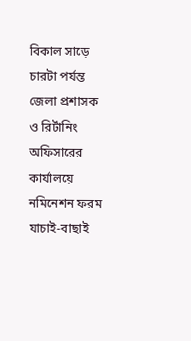বিকাল সাড়ে চারটা পর্যন্ত জেলা প্রশাসক ও রির্টানিং অফিসারের কার্যালয়ে নমিনেশন ফরম যাচাই-বাছাই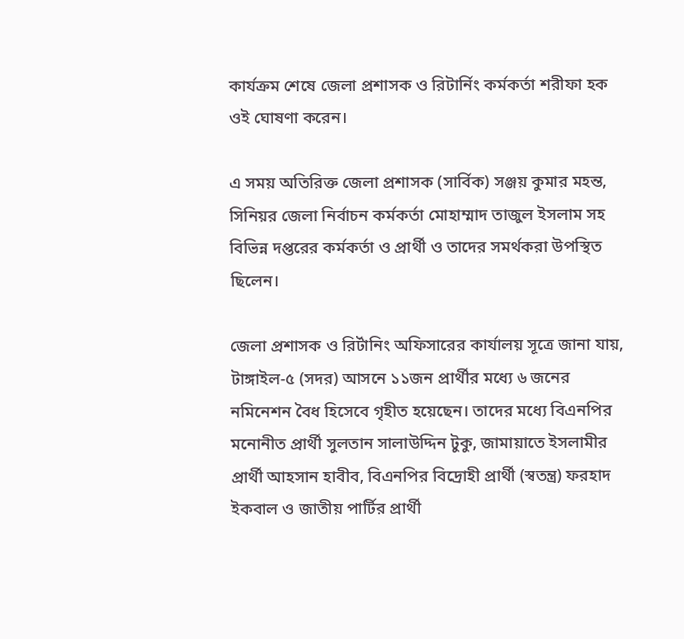কার্যক্রম শেষে জেলা প্রশাসক ও রিটার্নিং কর্মকর্তা শরীফা হক ওই ঘোষণা করেন।

এ সময় অতিরিক্ত জেলা প্রশাসক (সার্বিক) সঞ্জয় কুমার মহন্ত, সিনিয়র জেলা নির্বাচন কর্মকর্তা মোহাম্মাদ তাজুল ইসলাম সহ বিভিন্ন দপ্তরের কর্মকর্তা ও প্রার্থী ও তাদের সমর্থকরা উপস্থিত ছিলেন।

জেলা প্রশাসক ও রির্টানিং অফিসারের কার্যালয় সূত্রে জানা যায়, টাঙ্গাইল-৫ (সদর) আসনে ১১জন প্রার্থীর মধ্যে ৬ জনের নমিনেশন বৈধ হিসেবে গৃহীত হয়েছেন। তাদের মধ্যে বিএনপির মনোনীত প্রার্থী সুলতান সালাউদ্দিন টুকু, জামায়াতে ইসলামীর প্রার্থী আহসান হাবীব, বিএনপির বিদ্রোহী প্রার্থী (স্বতন্ত্র) ফরহাদ ইকবাল ও জাতীয় পার্টির প্রার্থী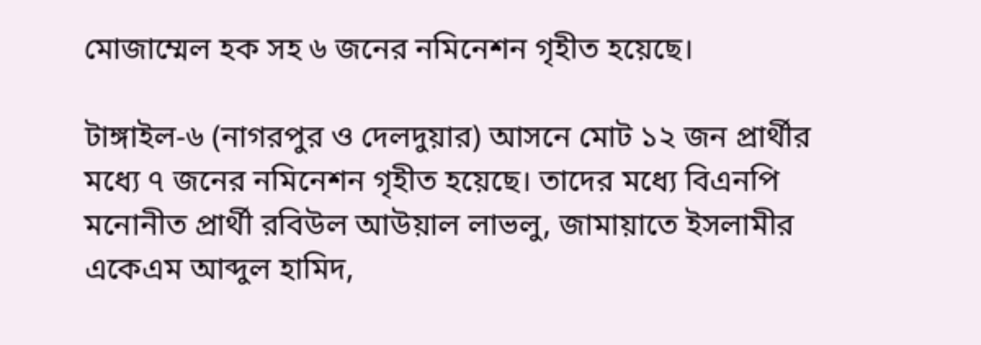মোজাম্মেল হক সহ ৬ জনের নমিনেশন গৃহীত হয়েছে।

টাঙ্গাইল-৬ (নাগরপুর ও দেলদুয়ার) আসনে মোট ১২ জন প্রার্থীর মধ্যে ৭ জনের নমিনেশন গৃহীত হয়েছে। তাদের মধ্যে বিএনপি মনোনীত প্রার্থী রবিউল আউয়াল লাভলু, জামায়াতে ইসলামীর একেএম আব্দুল হামিদ,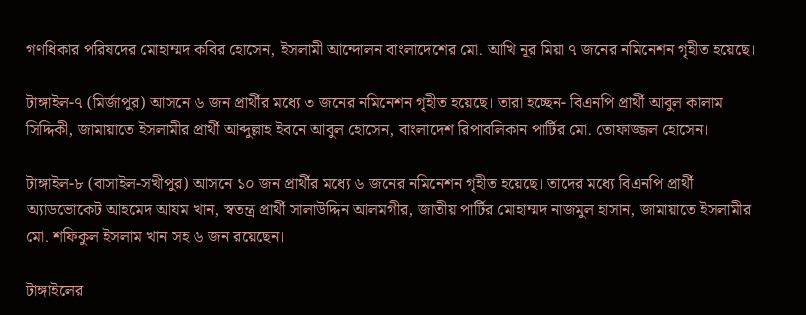গণধিকার পরিষদের মোহাম্মদ কবির হোসেন, ইসলামী আন্দোলন বাংলাদেশের মো. আখি নূর মিয়া ৭ জনের নমিনেশন গৃহীত হয়েছে।

টাঙ্গাইল-৭ (মির্জাপুর) আসনে ৬ জন প্রার্থীর মধ্যে ৩ জনের নমিনেশন গৃহীত হয়েছে। তারা হচ্ছেন- বিএনপি প্রার্থী আবুল কালাম সিদ্দিকী, জামায়াতে ইসলামীর প্রার্থী আব্দুল্লাহ ইবনে আবুল হোসেন, বাংলাদেশ রিপাবলিকান পার্টির মো. তোফাজ্জল হোসেন।

টাঙ্গাইল-৮ (বাসাইল-সখীপুর) আসনে ১০ জন প্রার্থীর মধ্যে ৬ জনের নমিনেশন গৃহীত হয়েছে। তাদের মধ্যে বিএনপি প্রার্থী অ্যাডভোকেট আহমেদ আযম খান, স্বতন্ত্র প্রার্থী সালাউদ্দিন আলমগীর, জাতীয় পার্টির মোহাম্মদ নাজমুল হাসান, জামায়াতে ইসলামীর মো. শফিকুল ইসলাম খান সহ ৬ জন রয়েছেন।

টাঙ্গাইলের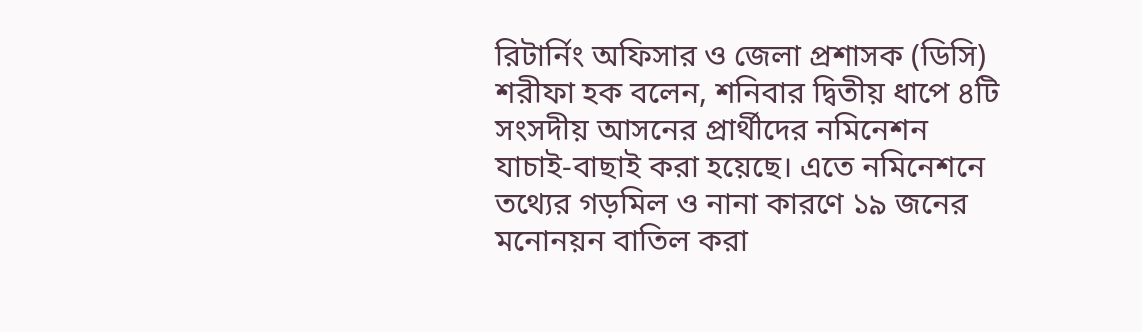রিটার্নিং অফিসার ও জেলা প্রশাসক (ডিসি) শরীফা হক বলেন, শনিবার দ্বিতীয় ধাপে ৪টি সংসদীয় আসনের প্রার্থীদের নমিনেশন যাচাই-বাছাই করা হয়েছে। এতে নমিনেশনে তথ্যের গড়মিল ও নানা কারণে ১৯ জনের মনোনয়ন বাতিল করা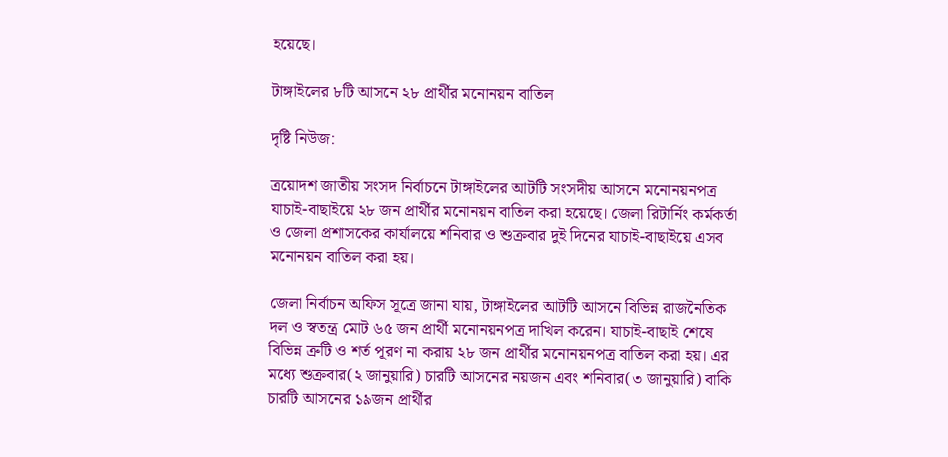হয়েছে।

টাঙ্গাইলের ৮টি আসনে ২৮ প্রার্থীর মনোনয়ন বাতিল

দৃষ্টি নিউজ:

ত্রয়োদশ জাতীয় সংসদ নির্বাচনে টাঙ্গাইলের আটটি সংসদীয় আসনে মনোনয়নপত্র যাচাই-বাছাইয়ে ২৮ জন প্রার্থীর মনোনয়ন বাতিল করা হয়েছে। জেলা রিটার্নিং কর্মকর্তা ও জেলা প্রশাসকের কার্যালয়ে শনিবার ও শুক্রবার দুই দিনের যাচাই-বাছাইয়ে এসব মনোনয়ন বাতিল করা হয়।

জেলা নির্বাচন অফিস সূত্রে জানা যায়, টাঙ্গাইলের আটটি আসনে বিভিন্ন রাজনৈতিক দল ও স্বতন্ত্র মোট ৬৫ জন প্রার্থী মনোনয়নপত্র দাখিল করেন। যাচাই-বাছাই শেষে বিভিন্ন ত্রুটি ও শর্ত পূরণ না করায় ২৮ জন প্রার্থীর মনোনয়নপত্র বাতিল করা হয়। এর মধ্যে শুক্রবার(২ জানুয়ারি) চারটি আসনের নয়জন এবং শনিবার(৩ জানুয়ারি) বাকি চারটি আসনের ১৯জন প্রার্থীর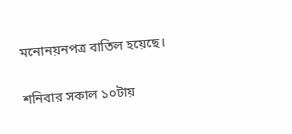মনোনয়নপত্র বাতিল হয়েছে।

শনিবার সকাল ১০টায়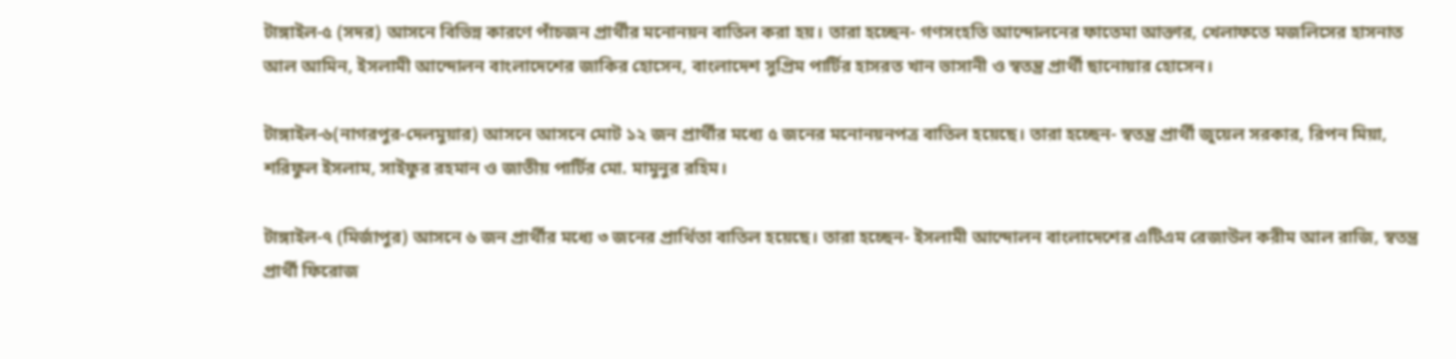টাঙ্গাইল-৫ (সদর) আসনে বিভিন্ন কারণে পাঁচজন প্রার্থীর মনোনয়ন বাতিল করা হয়। তারা হচ্ছেন- গণসংহতি আন্দোলনের ফাতেমা আক্তার, খেলাফতে মজলিসের হাসনাত আল আমিন, ইসলামী আন্দোলন বাংলাদেশের জাকির হোসেন, বাংলাদেশ সুপ্রিম পার্টির হাসরত খান ভাসানী ও স্বতন্ত্র প্রার্থী ছানোয়ার হোসেন।

টাঙ্গাইল-৬(নাগরপুর-দেলমুয়ার) আসনে আসনে মোট ১২ জন প্রার্থীর মধ্যে ৫ জনের মনোনয়নপত্র বাতিল হয়েছে। তারা হচ্ছেন- স্বতন্ত্র প্রার্থী জুয়েল সরকার, রিপন মিয়া, শরিফুল ইসলাম, সাইফুর রহমান ও জাতীয় পার্টির মো. মামুনুর রহিম।

টাঙ্গাইল-৭ (মির্জাপুর) আসনে ৬ জন প্রার্থীর মধ্যে ৩ জনের প্রার্থিতা বাতিল হয়েছে। তারা হচ্ছেন- ইসলামী আন্দোলন বাংলাদেশের এটিএম রেজাউল করীম আল রাজি, স্বতন্ত্র প্রার্থী ফিরোজ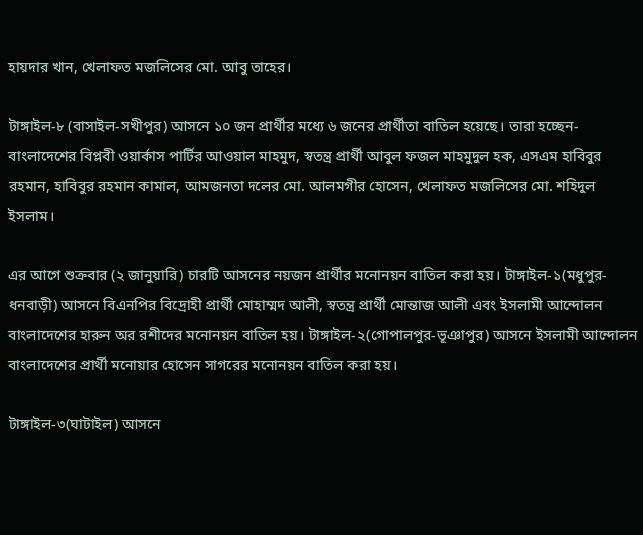হায়দার খান, খেলাফত মজলিসের মো. আবু তাহের।

টাঙ্গাইল-৮ (বাসাইল-সখীপুর) আসনে ১০ জন প্রার্থীর মধ্যে ৬ জনের প্রার্থীতা বাতিল হয়েছে। তারা হচ্ছেন- বাংলাদেশের বিপ্লবী ওয়ার্কাস পার্টির আওয়াল মাহমুদ, স্বতন্ত্র প্রার্থী আবুল ফজল মাহমুদুল হক, এসএম হাবিবুর রহমান, হাবিবুর রহমান কামাল, আমজনতা দলের মো. আলমগীর হোসেন, খেলাফত মজলিসের মো. শহিদুল ইসলাম।

এর আগে শুক্রবার (২ জানুয়ারি) চারটি আসনের নয়জন প্রার্থীর মনোনয়ন বাতিল করা হয়। টাঙ্গাইল-১(মধুপুর-ধনবাড়ী) আসনে বিএনপির বিদ্রোহী প্রার্থী মোহাম্মদ আলী, স্বতন্ত্র প্রার্থী মোন্তাজ আলী এবং ইসলামী আন্দোলন বাংলাদেশের হারুন অর রশীদের মনোনয়ন বাতিল হয়। টাঙ্গাইল-২(গোপালপুর-ভূঞাপুর) আসনে ইসলামী আন্দোলন বাংলাদেশের প্রার্থী মনোয়ার হোসেন সাগরের মনোনয়ন বাতিল করা হয়।

টাঙ্গাইল-৩(ঘাটাইল) আসনে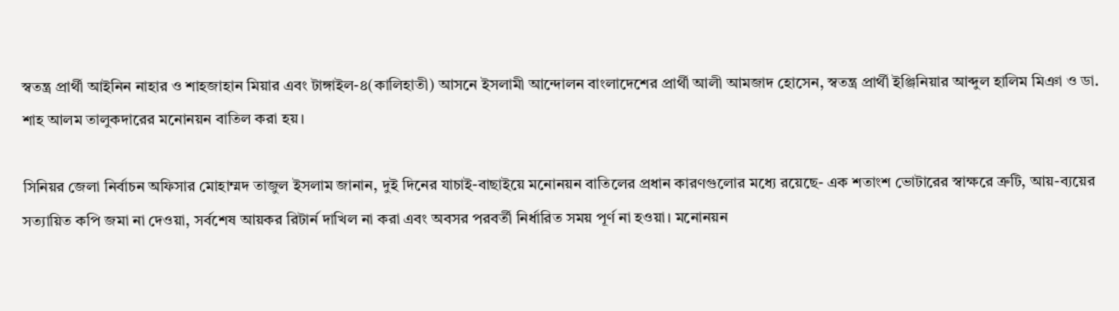স্বতন্ত্র প্রার্থী আইনিন নাহার ও শাহজাহান মিয়ার এবং টাঙ্গাইল-৪(কালিহাতী) আসনে ইসলামী আন্দোলন বাংলাদেশের প্রার্থী আলী আমজাদ হোসেন, স্বতন্ত্র প্রার্থী ইঞ্জিনিয়ার আব্দুল হালিম মিঞা ও ডা. শাহ আলম তালুকদারের মনোনয়ন বাতিল করা হয়।

সিনিয়র জেলা নির্বাচন অফিসার মোহাম্মদ তাজুল ইসলাম জানান, দুই দিনের যাচাই-বাছাইয়ে মনোনয়ন বাতিলের প্রধান কারণগুলোর মধ্যে রয়েছে- এক শতাংশ ভোটারের স্বাক্ষরে ত্রুটি, আয়-ব্যয়ের সত্যায়িত কপি জমা না দেওয়া, সর্বশেষ আয়কর রিটার্ন দাখিল না করা এবং অবসর পরবর্তী নির্ধারিত সময় পূর্ণ না হওয়া। মনোনয়ন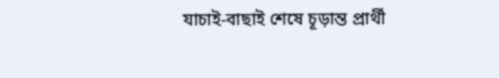যাচাই-বাছাই শেষে চূড়ান্ত প্রার্থী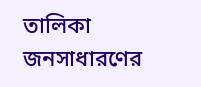তালিকা জনসাধারণের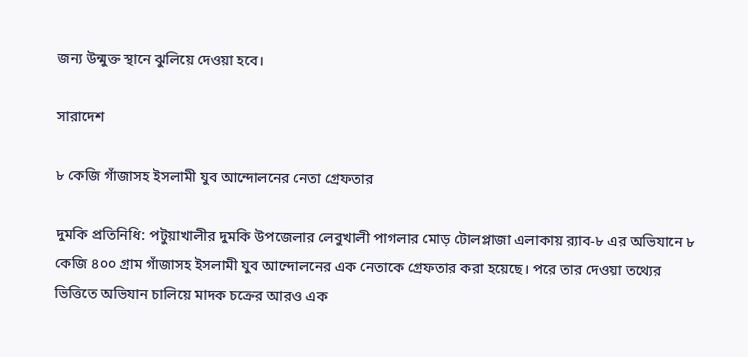জন্য উন্মুক্ত স্থানে ঝুলিয়ে দেওয়া হবে।

সারাদেশ

৮ কেজি গাঁজাসহ ইসলামী যুব আন্দোলনের নেতা গ্রেফতার

দুমকি প্রতিনিধি: পটুয়াখালীর দুমকি উপজেলার লেবুখালী পাগলার মোড় টোলপ্লাজা এলাকায় র‍্যাব-৮ এর অভিযানে ৮ কেজি ৪০০ গ্রাম গাঁজাসহ ইসলামী যুব আন্দোলনের এক নেতাকে গ্রেফতার করা হয়েছে। পরে তার দেওয়া তথ্যের ভিত্তিতে অভিযান চালিয়ে মাদক চক্রের আরও এক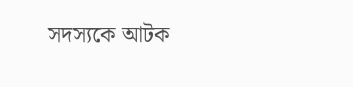সদস্যকে আটক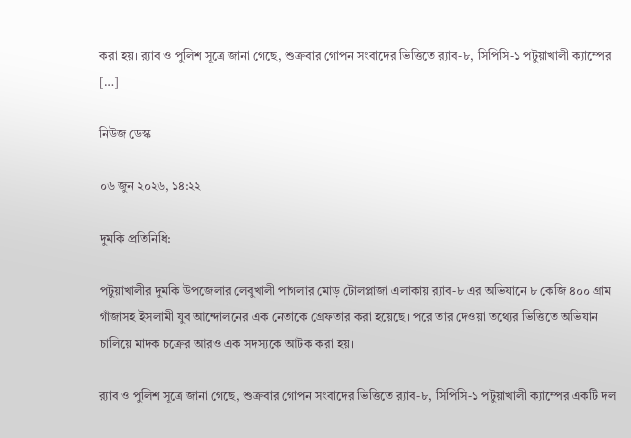করা হয়। র‍্যাব ও পুলিশ সূত্রে জানা গেছে, শুক্রবার গোপন সংবাদের ভিত্তিতে র‍্যাব-৮, সিপিসি-১ পটুয়াখালী ক্যাম্পের […]

নিউজ ডেস্ক

০৬ জুন ২০২৬, ১৪:২২

দুমকি প্রতিনিধি:

পটুয়াখালীর দুমকি উপজেলার লেবুখালী পাগলার মোড় টোলপ্লাজা এলাকায় র‍্যাব-৮ এর অভিযানে ৮ কেজি ৪০০ গ্রাম গাঁজাসহ ইসলামী যুব আন্দোলনের এক নেতাকে গ্রেফতার করা হয়েছে। পরে তার দেওয়া তথ্যের ভিত্তিতে অভিযান চালিয়ে মাদক চক্রের আরও এক সদস্যকে আটক করা হয়।

র‍্যাব ও পুলিশ সূত্রে জানা গেছে, শুক্রবার গোপন সংবাদের ভিত্তিতে র‍্যাব-৮, সিপিসি-১ পটুয়াখালী ক্যাম্পের একটি দল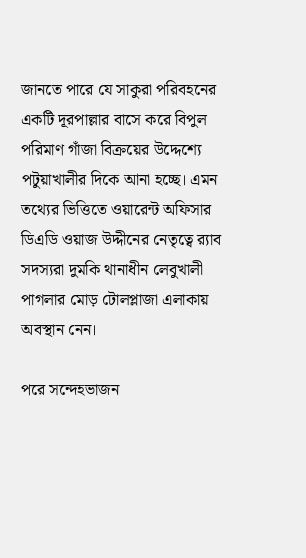জানতে পারে যে সাকুরা পরিবহনের একটি দূরপাল্লার বাসে করে বিপুল পরিমাণ গাঁজা বিক্রয়ের উদ্দেশ্যে পটুয়াখালীর দিকে আনা হচ্ছে। এমন তথ্যের ভিত্তিতে ওয়ারেন্ট অফিসার ডিএডি ওয়াজ উদ্দীনের নেতৃত্বে র‍্যাব সদস্যরা দুমকি থানাধীন লেবুখালী পাগলার মোড় টোলপ্লাজা এলাকায় অবস্থান নেন।

পরে সন্দেহভাজন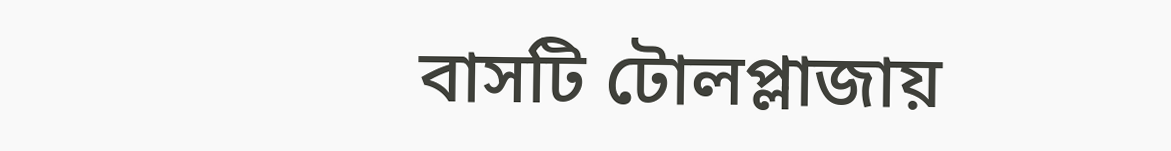বাসটি টোলপ্লাজায়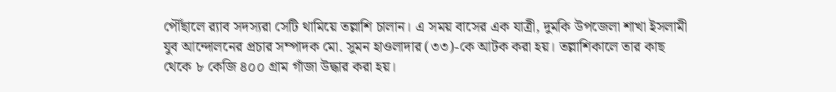পৌঁছালে র‍্যাব সদস্যরা সেটি থামিয়ে তল্লাশি চালান। এ সময় বাসের এক যাত্রী, দুমকি উপজেলা শাখা ইসলামী যুব আন্দোলনের প্রচার সম্পাদক মো. সুমন হাওলাদার (৩৩)-কে আটক করা হয়। তল্লাশিকালে তার কাছ থেকে ৮ কেজি ৪০০ গ্রাম গাঁজা উদ্ধার করা হয়।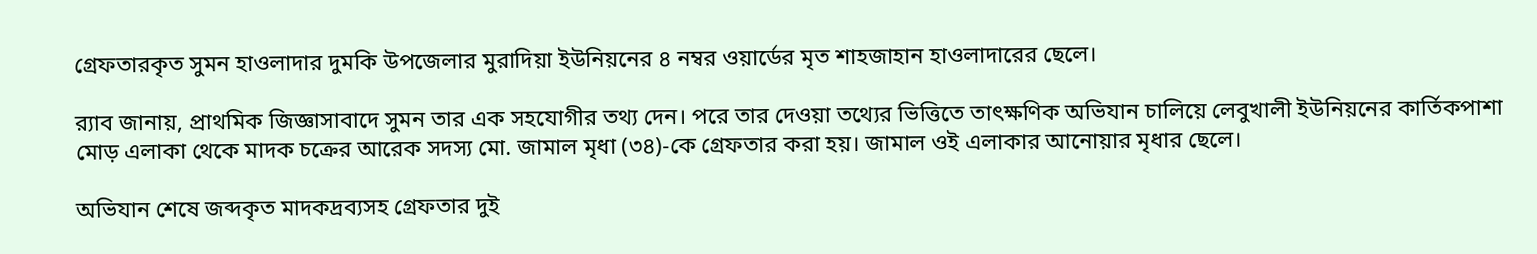গ্রেফতারকৃত সুমন হাওলাদার দুমকি উপজেলার মুরাদিয়া ইউনিয়নের ৪ নম্বর ওয়ার্ডের মৃত শাহজাহান হাওলাদারের ছেলে।

র‍্যাব জানায়, প্রাথমিক জিজ্ঞাসাবাদে সুমন তার এক সহযোগীর তথ্য দেন। পরে তার দেওয়া তথ্যের ভিত্তিতে তাৎক্ষণিক অভিযান চালিয়ে লেবুখালী ইউনিয়নের কার্তিকপাশা মোড় এলাকা থেকে মাদক চক্রের আরেক সদস্য মো. জামাল মৃধা (৩৪)-কে গ্রেফতার করা হয়। জামাল ওই এলাকার আনোয়ার মৃধার ছেলে।

অভিযান শেষে জব্দকৃত মাদকদ্রব্যসহ গ্রেফতার দুই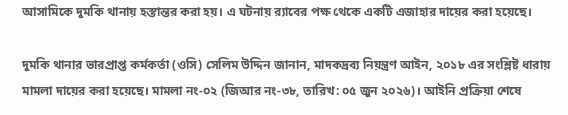আসামিকে দুমকি থানায় হস্তান্তর করা হয়। এ ঘটনায় র‍্যাবের পক্ষ থেকে একটি এজাহার দায়ের করা হয়েছে।

দুমকি থানার ভারপ্রাপ্ত কর্মকর্তা (ওসি) সেলিম উদ্দিন জানান, মাদকদ্রব্য নিয়ন্ত্রণ আইন, ২০১৮ এর সংশ্লিষ্ট ধারায় মামলা দায়ের করা হয়েছে। মামলা নং-০২ (জিআর নং-৩৮, তারিখ: ০৫ জুন ২০২৬)। আইনি প্রক্রিয়া শেষে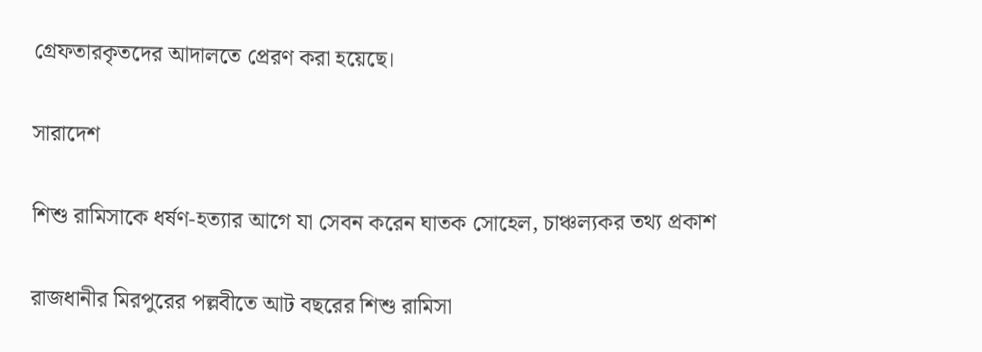গ্রেফতারকৃতদের আদালতে প্রেরণ করা হয়েছে।

সারাদেশ

শিশু রামিসাকে ধর্ষণ-হত্যার আগে যা সেবন করেন ঘাতক সোহেল, চাঞ্চল্যকর তথ্য প্রকাশ

রাজধানীর মিরপুরের পল্লবীতে আট বছরের শিশু রামিসা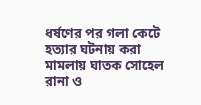ধর্ষণের পর গলা কেটে হত্যার ঘটনায় করা মামলায় ঘাতক সোহেল রানা ও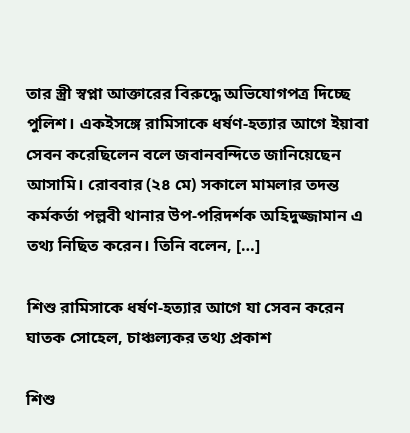তার স্ত্রী স্বপ্না আক্তারের বিরুদ্ধে অভিযোগপত্র দিচ্ছে পুলিশ। একইসঙ্গে রামিসাকে ধর্ষণ-হত্যার আগে ইয়াবা সেবন করেছিলেন বলে জবানবন্দিতে জানিয়েছেন আসামি। রোববার (২৪ মে) সকালে মামলার তদন্ত কর্মকর্তা পল্লবী থানার উপ-পরিদর্শক অহিদুজ্জামান এ তথ্য নিছিত করেন। তিনি বলেন, […]

শিশু রামিসাকে ধর্ষণ-হত্যার আগে যা সেবন করেন ঘাতক সোহেল, চাঞ্চল্যকর তথ্য প্রকাশ

শিশু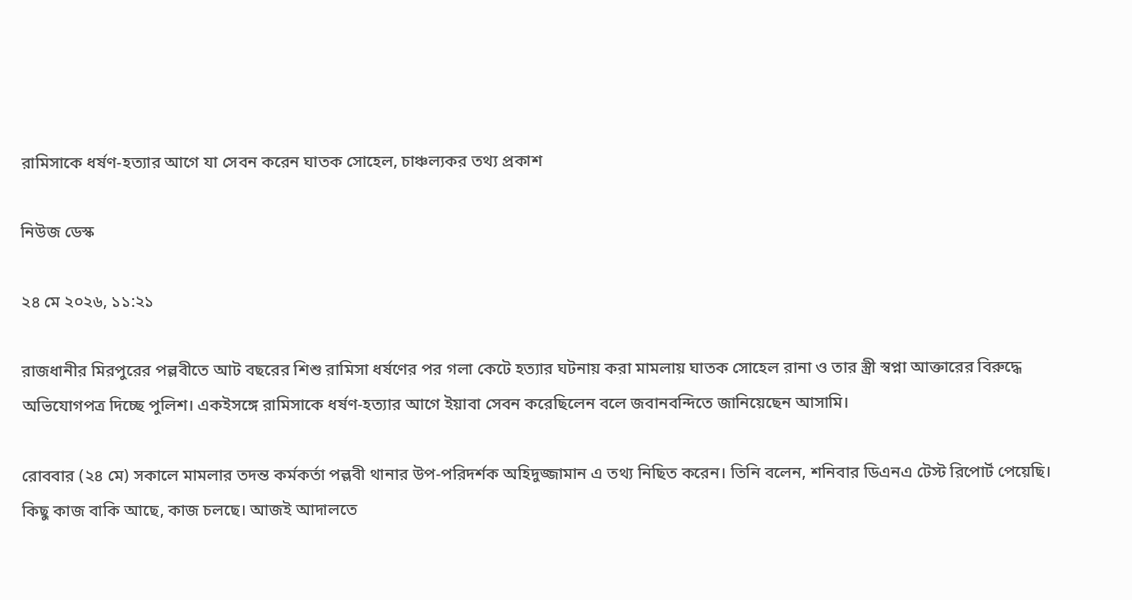রামিসাকে ধর্ষণ-হত্যার আগে যা সেবন করেন ঘাতক সোহেল, চাঞ্চল্যকর তথ্য প্রকাশ

নিউজ ডেস্ক

২৪ মে ২০২৬, ১১:২১

রাজধানীর মিরপুরের পল্লবীতে আট বছরের শিশু রামিসা ধর্ষণের পর গলা কেটে হত্যার ঘটনায় করা মামলায় ঘাতক সোহেল রানা ও তার স্ত্রী স্বপ্না আক্তারের বিরুদ্ধে অভিযোগপত্র দিচ্ছে পুলিশ। একইসঙ্গে রামিসাকে ধর্ষণ-হত্যার আগে ইয়াবা সেবন করেছিলেন বলে জবানবন্দিতে জানিয়েছেন আসামি।

রোববার (২৪ মে) সকালে মামলার তদন্ত কর্মকর্তা পল্লবী থানার উপ-পরিদর্শক অহিদুজ্জামান এ তথ্য নিছিত করেন। তিনি বলেন, শনিবার ডিএনএ টেস্ট রিপোর্ট পেয়েছি। কিছু কাজ বাকি আছে, কাজ চলছে। আজই আদালতে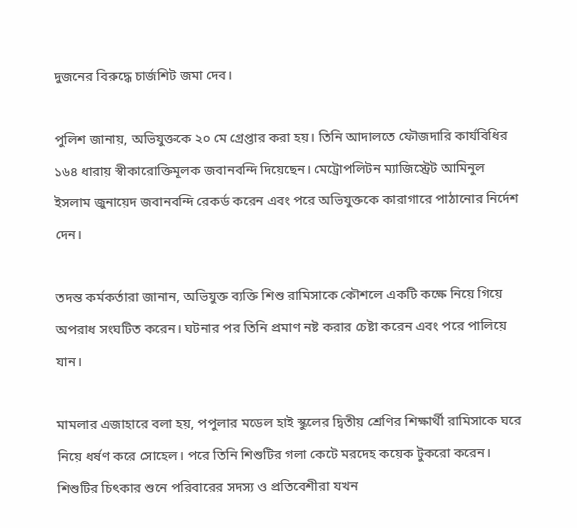দুজনের বিরুদ্ধে চার্জশিট জমা দেব।

পুলিশ জানায়, অভিযুক্তকে ২০ মে গ্রেপ্তার করা হয়। তিনি আদালতে ফৌজদারি কার্যবিধির ১৬৪ ধারায় স্বীকারোক্তিমূলক জবানবন্দি দিয়েছেন। মেট্রোপলিটন ম্যাজিস্ট্রেট আমিনুল ইসলাম জুনায়েদ জবানবন্দি রেকর্ড করেন এবং পরে অভিযুক্তকে কারাগারে পাঠানোর নির্দেশ দেন।

তদন্ত কর্মকর্তারা জানান, অভিযুক্ত ব্যক্তি শিশু রামিসাকে কৌশলে একটি কক্ষে নিয়ে গিয়ে অপরাধ সংঘটিত করেন। ঘটনার পর তিনি প্রমাণ নষ্ট করার চেষ্টা করেন এবং পরে পালিয়ে যান।

মামলার এজাহারে বলা হয়, পপুলার মডেল হাই স্কুলের দ্বিতীয় শ্রেণির শিক্ষার্থী রামিসাকে ঘরে নিয়ে ধর্ষণ করে সোহেল। পরে তিনি শিশুটির গলা কেটে মরদেহ কয়েক টুকরো করেন। শিশুটির চিৎকার শুনে পরিবারের সদস্য ও প্রতিবেশীরা যখন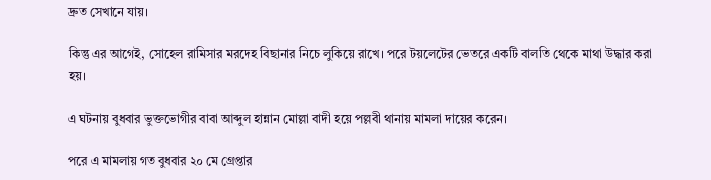দ্রুত সেখানে যায়।

কিন্তু এর আগেই, সোহেল রামিসার মরদেহ বিছানার নিচে লুকিয়ে রাখে। পরে টয়লেটের ভেতরে একটি বালতি থেকে মাথা উদ্ধার করা হয়।

এ ঘটনায় বুধবার ভুক্তভোগীর বাবা আব্দুল হান্নান মোল্লা বাদী হয়ে পল্লবী থানায় মামলা দায়ের করেন।

পরে এ মামলায় গত বুধবার ২০ মে গ্রেপ্তার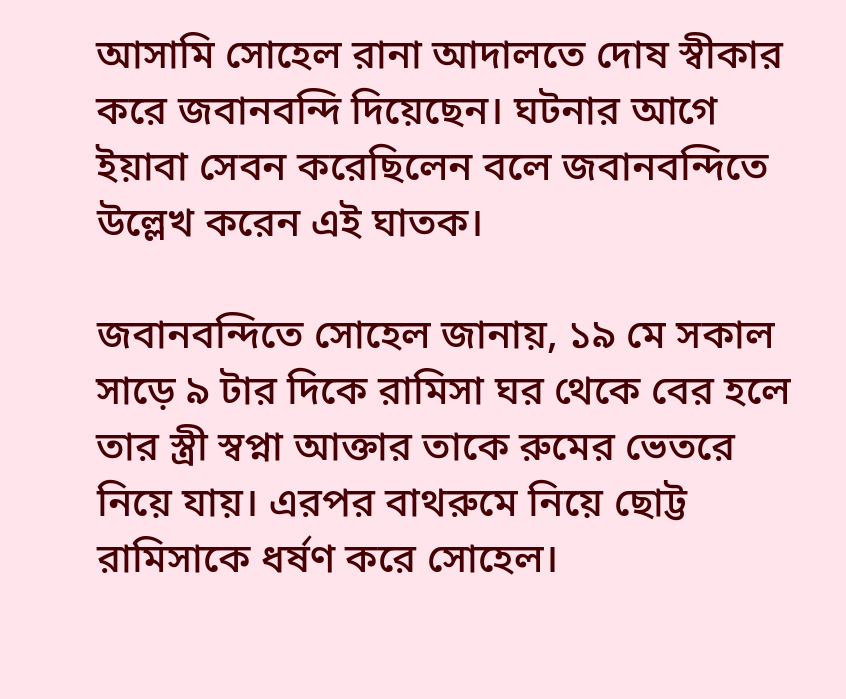আসামি সোহেল রানা আদালতে দোষ স্বীকার করে জবানবন্দি দিয়েছেন। ঘটনার আগে ইয়াবা সেবন করেছিলেন বলে জবানবন্দিতে উল্লেখ করেন এই ঘাতক।

জবানবন্দিতে সোহেল জানায়, ১৯ মে সকাল সাড়ে ৯ টার দিকে রামিসা ঘর থেকে বের হলে তার স্ত্রী স্বপ্না আক্তার তাকে রুমের ভেতরে নিয়ে যায়। এরপর বাথরুমে নিয়ে ছোট্ট রামিসাকে ধর্ষণ করে সোহেল।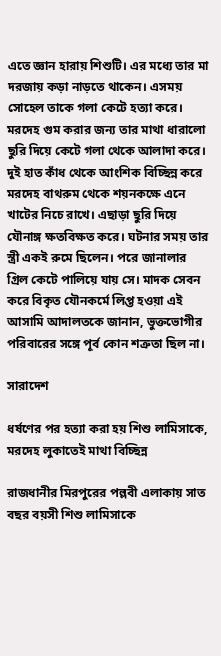এতে জ্ঞান হারায় শিশুটি। এর মধ্যে তার মা দরজায় কড়া নাড়তে থাকেন। এসময় সোহেল তাকে গলা কেটে হত্যা করে। মরদেহ গুম করার জন্য তার মাথা ধারালো ছুরি দিয়ে কেটে গলা থেকে আলাদা করে। দুই হাত কাঁধ থেকে আংশিক বিচ্ছিন্ন করে মরদেহ বাথরুম থেকে শয়নকক্ষে এনে খাটের নিচে রাখে। এছাড়া ছুরি দিয়ে যৌনাঙ্গ ক্ষতবিক্ষত করে। ঘটনার সময় তার স্ত্রী একই রুমে ছিলেন। পরে জানালার গ্রিল কেটে পালিয়ে যায় সে। মাদক সেবন করে বিকৃত যৌনকর্মে লিপ্ত হওয়া এই আসামি আদালতকে জানান, ভুক্তভোগীর পরিবারের সঙ্গে পূর্ব কোন শত্রুতা ছিল না।

সারাদেশ

ধর্ষণের পর হত্যা করা হয় শিশু লামিসাকে, মরদেহ লুকাতেই মাথা বিচ্ছিন্ন

রাজধানীর মিরপুরের পল্লবী এলাকায় সাত বছর বয়সী শিশু লামিসাকে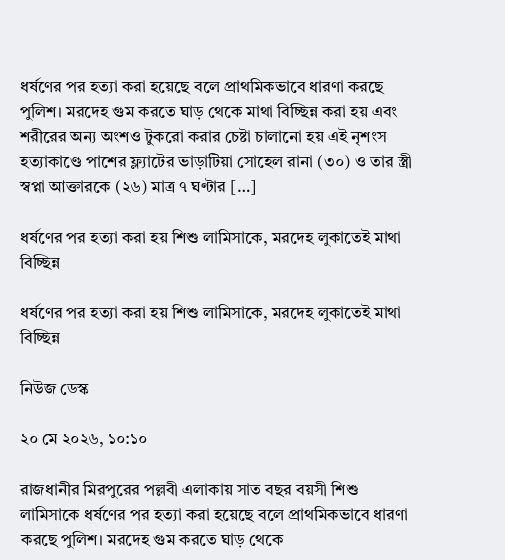ধর্ষণের পর হত্যা করা হয়েছে বলে প্রাথমিকভাবে ধারণা করছে পুলিশ। মরদেহ গুম করতে ঘাড় থেকে মাথা বিচ্ছিন্ন করা হয় এবং শরীরের অন্য অংশও টুকরো করার চেষ্টা চালানো হয় এই নৃশংস হত্যাকাণ্ডে পাশের ফ্ল্যাটের ভাড়াটিয়া সোহেল রানা (৩০) ও তার স্ত্রী স্বপ্না আক্তারকে (২৬) মাত্র ৭ ঘণ্টার […]

ধর্ষণের পর হত্যা করা হয় শিশু লামিসাকে, মরদেহ লুকাতেই মাথা বিচ্ছিন্ন

ধর্ষণের পর হত্যা করা হয় শিশু লামিসাকে, মরদেহ লুকাতেই মাথা বিচ্ছিন্ন

নিউজ ডেস্ক

২০ মে ২০২৬, ১০:১০

রাজধানীর মিরপুরের পল্লবী এলাকায় সাত বছর বয়সী শিশু লামিসাকে ধর্ষণের পর হত্যা করা হয়েছে বলে প্রাথমিকভাবে ধারণা করছে পুলিশ। মরদেহ গুম করতে ঘাড় থেকে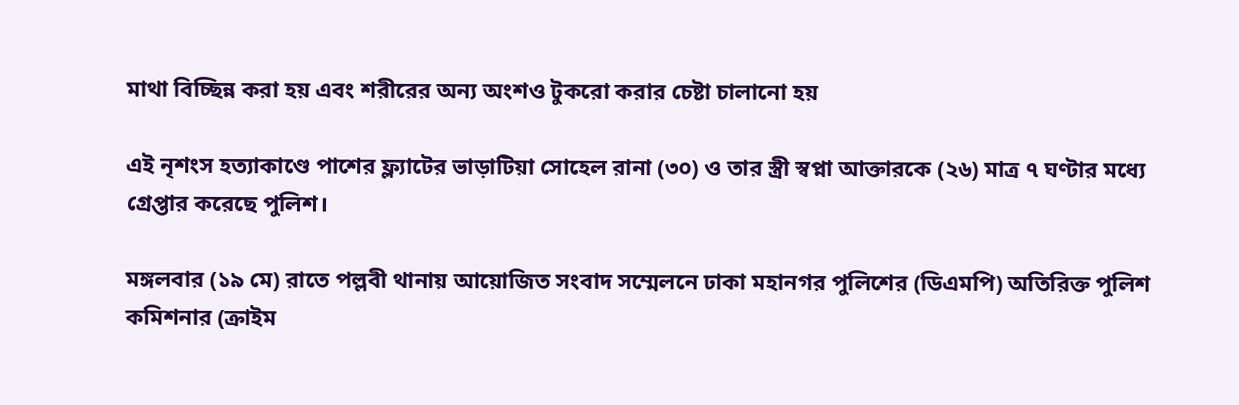মাথা বিচ্ছিন্ন করা হয় এবং শরীরের অন্য অংশও টুকরো করার চেষ্টা চালানো হয়

এই নৃশংস হত্যাকাণ্ডে পাশের ফ্ল্যাটের ভাড়াটিয়া সোহেল রানা (৩০) ও তার স্ত্রী স্বপ্না আক্তারকে (২৬) মাত্র ৭ ঘণ্টার মধ্যে গ্রেপ্তার করেছে পুলিশ।

মঙ্গলবার (১৯ মে) রাতে পল্লবী থানায় আয়োজিত সংবাদ সম্মেলনে ঢাকা মহানগর পুলিশের (ডিএমপি) অতিরিক্ত পুলিশ কমিশনার (ক্রাইম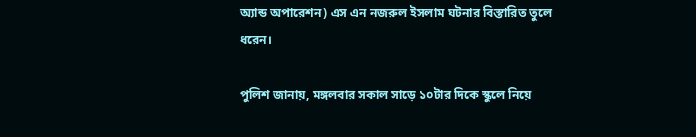অ্যান্ড অপারেশন) এস এন নজরুল ইসলাম ঘটনার বিস্তারিত তুলে ধরেন।

পুলিশ জানায়, মঙ্গলবার সকাল সাড়ে ১০টার দিকে স্কুলে নিয়ে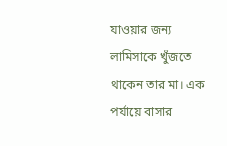যাওয়ার জন্য লামিসাকে খুঁজতে থাকেন তার মা। এক পর্যায়ে বাসার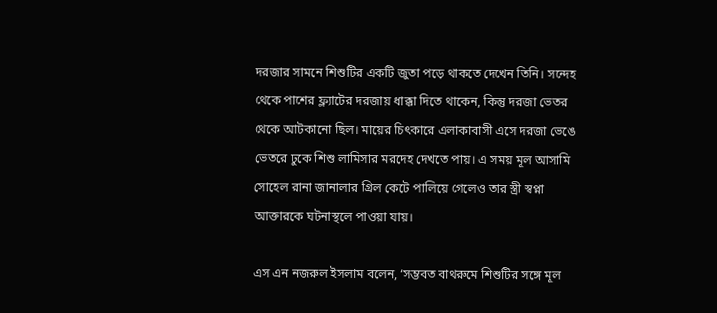দরজার সামনে শিশুটির একটি জুতা পড়ে থাকতে দেখেন তিনি। সন্দেহ থেকে পাশের ফ্ল্যাটের দরজায় ধাক্কা দিতে থাকেন, কিন্তু দরজা ভেতর থেকে আটকানো ছিল। মায়ের চিৎকারে এলাকাবাসী এসে দরজা ভেঙে ভেতরে ঢুকে শিশু লামিসার মরদেহ দেখতে পায়। এ সময় মূল আসামি সোহেল রানা জানালার গ্রিল কেটে পালিয়ে গেলেও তার স্ত্রী স্বপ্না আক্তারকে ঘটনাস্থলে পাওয়া যায়।

এস এন নজরুল ইসলাম বলেন, ‘সম্ভবত বাথরুমে শিশুটির সঙ্গে মূল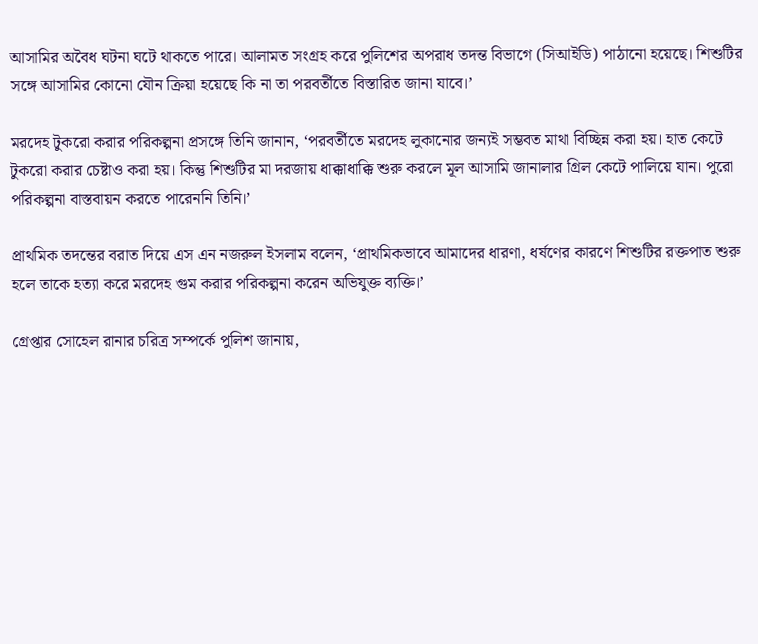আসামির অবৈধ ঘটনা ঘটে থাকতে পারে। আলামত সংগ্রহ করে পুলিশের অপরাধ তদন্ত বিভাগে (সিআইডি) পাঠানো হয়েছে। শিশুটির সঙ্গে আসামির কোনো যৌন ক্রিয়া হয়েছে কি না তা পরবর্তীতে বিস্তারিত জানা যাবে।’

মরদেহ টুকরো করার পরিকল্পনা প্রসঙ্গে তিনি জানান, ‘পরবর্তীতে মরদেহ লুকানোর জন্যই সম্ভবত মাথা বিচ্ছিন্ন করা হয়। হাত কেটে টুকরো করার চেষ্টাও করা হয়। কিন্তু শিশুটির মা দরজায় ধাক্কাধাক্কি শুরু করলে মূল আসামি জানালার গ্রিল কেটে পালিয়ে যান। পুরো পরিকল্পনা বাস্তবায়ন করতে পারেননি তিনি।’

প্রাথমিক তদন্তের বরাত দিয়ে এস এন নজরুল ইসলাম বলেন, ‘প্রাথমিকভাবে আমাদের ধারণা, ধর্ষণের কারণে শিশুটির রক্তপাত শুরু হলে তাকে হত্যা করে মরদেহ গুম করার পরিকল্পনা করেন অভিযুক্ত ব্যক্তি।’

গ্রেপ্তার সোহেল রানার চরিত্র সম্পর্কে পুলিশ জানায়,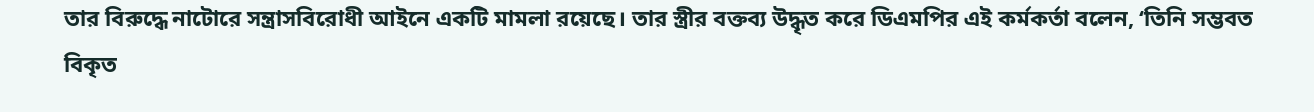তার বিরুদ্ধে নাটোরে সন্ত্রাসবিরোধী আইনে একটি মামলা রয়েছে। তার স্ত্রীর বক্তব্য উদ্ধৃত করে ডিএমপির এই কর্মকর্তা বলেন, ‘তিনি সম্ভবত বিকৃত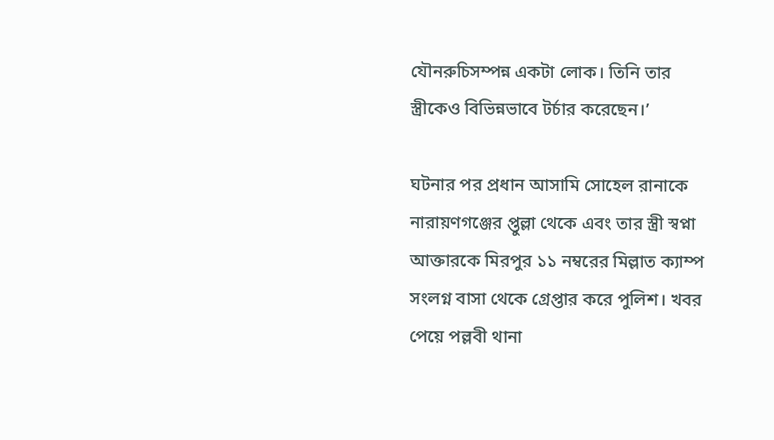যৌনরুচিসম্পন্ন একটা লোক। তিনি তার স্ত্রীকেও বিভিন্নভাবে টর্চার করেছেন।’

ঘটনার পর প্রধান আসামি সোহেল রানাকে নারায়ণগঞ্জের প্তুল্লা থেকে এবং তার স্ত্রী স্বপ্না আক্তারকে মিরপুর ১১ নম্বরের মিল্লাত ক্যাম্প সংলগ্ন বাসা থেকে গ্রেপ্তার করে পুলিশ। খবর পেয়ে পল্লবী থানা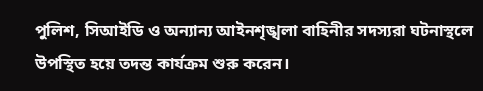পুলিশ, সিআইডি ও অন্যান্য আইনশৃঙ্খলা বাহিনীর সদস্যরা ঘটনাস্থলে উপস্থিত হয়ে তদন্ত কার্যক্রম শুরু করেন।